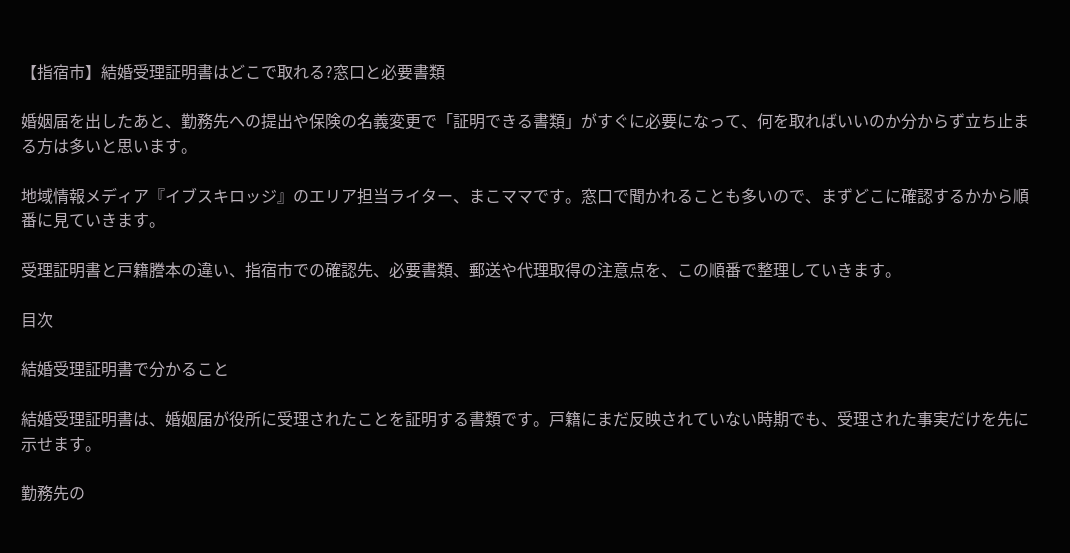【指宿市】結婚受理証明書はどこで取れる?窓口と必要書類

婚姻届を出したあと、勤務先への提出や保険の名義変更で「証明できる書類」がすぐに必要になって、何を取ればいいのか分からず立ち止まる方は多いと思います。

地域情報メディア『イブスキロッジ』のエリア担当ライター、まこママです。窓口で聞かれることも多いので、まずどこに確認するかから順番に見ていきます。

受理証明書と戸籍謄本の違い、指宿市での確認先、必要書類、郵送や代理取得の注意点を、この順番で整理していきます。

目次

結婚受理証明書で分かること

結婚受理証明書は、婚姻届が役所に受理されたことを証明する書類です。戸籍にまだ反映されていない時期でも、受理された事実だけを先に示せます。

勤務先の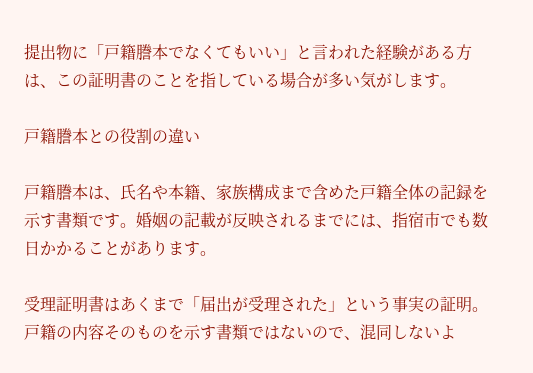提出物に「戸籍謄本でなくてもいい」と言われた経験がある方は、この証明書のことを指している場合が多い気がします。

戸籍謄本との役割の違い

戸籍謄本は、氏名や本籍、家族構成まで含めた戸籍全体の記録を示す書類です。婚姻の記載が反映されるまでには、指宿市でも数日かかることがあります。

受理証明書はあくまで「届出が受理された」という事実の証明。戸籍の内容そのものを示す書類ではないので、混同しないよ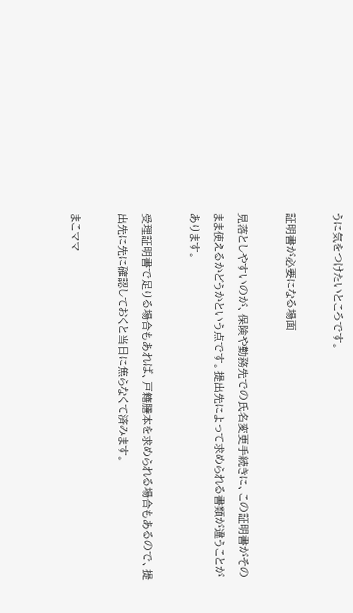うに気をつけたいところです。

証明書が必要になる場面

見落としやすいのが、保険や勤務先での氏名変更手続きに、この証明書がそのまま使えるかどうかという点です。提出先によって求められる書類が違うことがあります。

受理証明書で足りる場合もあれば、戸籍謄本を求められる場合もあるので、提出先に先に確認しておくと当日に焦らなくて済みます。

まこママ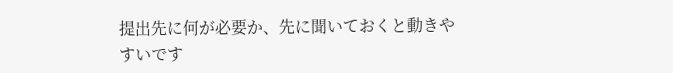提出先に何が必要か、先に聞いておくと動きやすいです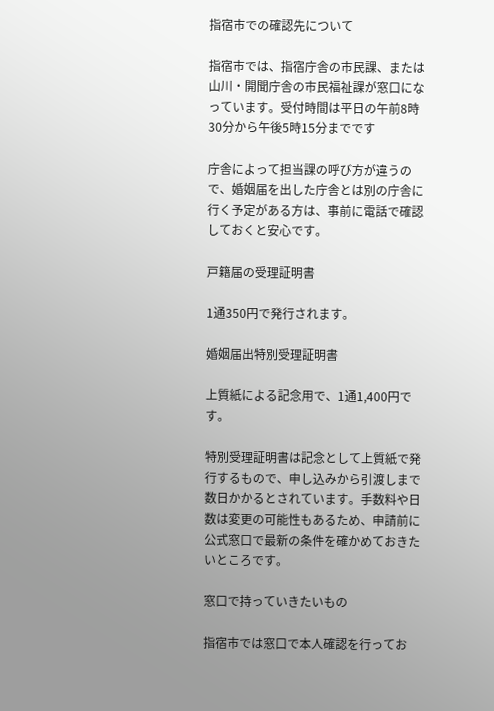指宿市での確認先について

指宿市では、指宿庁舎の市民課、または山川・開聞庁舎の市民福祉課が窓口になっています。受付時間は平日の午前8時30分から午後5時15分までです

庁舎によって担当課の呼び方が違うので、婚姻届を出した庁舎とは別の庁舎に行く予定がある方は、事前に電話で確認しておくと安心です。

戸籍届の受理証明書

1通350円で発行されます。

婚姻届出特別受理証明書

上質紙による記念用で、1通1,400円です。

特別受理証明書は記念として上質紙で発行するもので、申し込みから引渡しまで数日かかるとされています。手数料や日数は変更の可能性もあるため、申請前に公式窓口で最新の条件を確かめておきたいところです。

窓口で持っていきたいもの

指宿市では窓口で本人確認を行ってお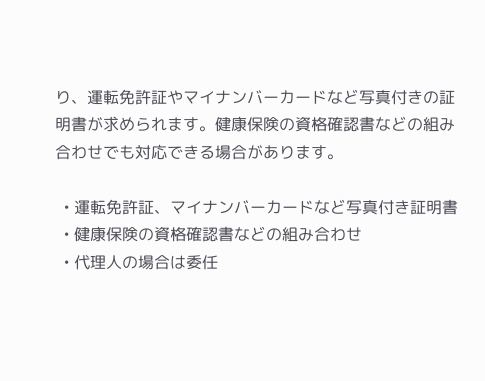り、運転免許証やマイナンバーカードなど写真付きの証明書が求められます。健康保険の資格確認書などの組み合わせでも対応できる場合があります。

  • 運転免許証、マイナンバーカードなど写真付き証明書
  • 健康保険の資格確認書などの組み合わせ
  • 代理人の場合は委任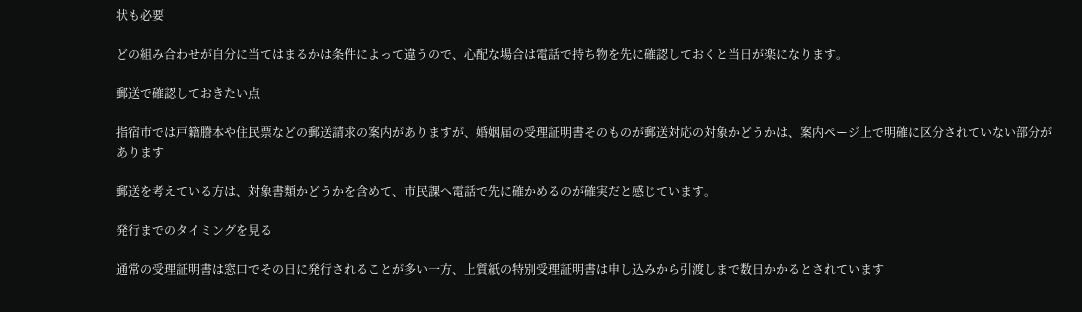状も必要

どの組み合わせが自分に当てはまるかは条件によって違うので、心配な場合は電話で持ち物を先に確認しておくと当日が楽になります。

郵送で確認しておきたい点

指宿市では戸籍謄本や住民票などの郵送請求の案内がありますが、婚姻届の受理証明書そのものが郵送対応の対象かどうかは、案内ページ上で明確に区分されていない部分があります

郵送を考えている方は、対象書類かどうかを含めて、市民課へ電話で先に確かめるのが確実だと感じています。

発行までのタイミングを見る

通常の受理証明書は窓口でその日に発行されることが多い一方、上質紙の特別受理証明書は申し込みから引渡しまで数日かかるとされています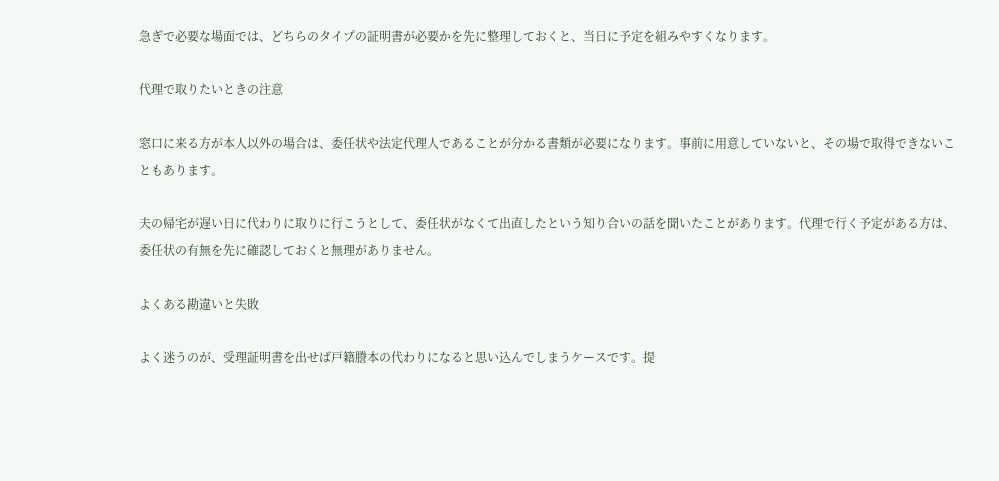急ぎで必要な場面では、どちらのタイプの証明書が必要かを先に整理しておくと、当日に予定を組みやすくなります。

代理で取りたいときの注意

窓口に来る方が本人以外の場合は、委任状や法定代理人であることが分かる書類が必要になります。事前に用意していないと、その場で取得できないこともあります。

夫の帰宅が遅い日に代わりに取りに行こうとして、委任状がなくて出直したという知り合いの話を聞いたことがあります。代理で行く予定がある方は、委任状の有無を先に確認しておくと無理がありません。

よくある勘違いと失敗

よく迷うのが、受理証明書を出せば戸籍謄本の代わりになると思い込んでしまうケースです。提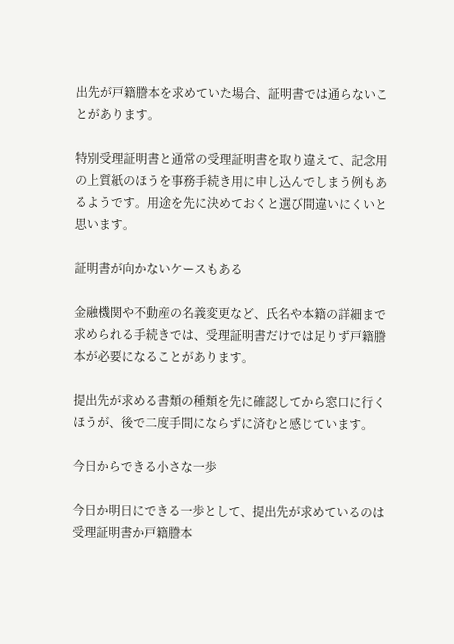出先が戸籍謄本を求めていた場合、証明書では通らないことがあります。

特別受理証明書と通常の受理証明書を取り違えて、記念用の上質紙のほうを事務手続き用に申し込んでしまう例もあるようです。用途を先に決めておくと選び間違いにくいと思います。

証明書が向かないケースもある

金融機関や不動産の名義変更など、氏名や本籍の詳細まで求められる手続きでは、受理証明書だけでは足りず戸籍謄本が必要になることがあります。

提出先が求める書類の種類を先に確認してから窓口に行くほうが、後で二度手間にならずに済むと感じています。

今日からできる小さな一歩

今日か明日にできる一歩として、提出先が求めているのは受理証明書か戸籍謄本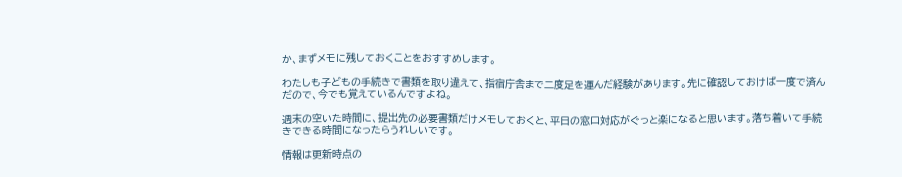か、まずメモに残しておくことをおすすめします。

わたしも子どもの手続きで書類を取り違えて、指宿庁舎まで二度足を運んだ経験があります。先に確認しておけば一度で済んだので、今でも覚えているんですよね。

週末の空いた時間に、提出先の必要書類だけメモしておくと、平日の窓口対応がぐっと楽になると思います。落ち着いて手続きできる時間になったらうれしいです。

情報は更新時点の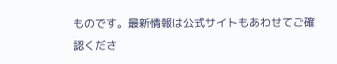ものです。最新情報は公式サイトもあわせてご確認くださ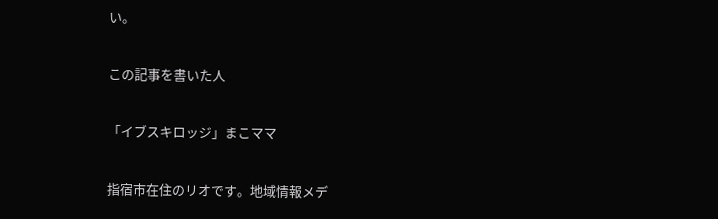い。

この記事を書いた人

「イブスキロッジ」まこママ

指宿市在住のリオです。地域情報メデ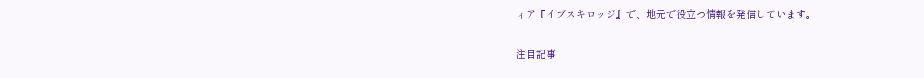ィア『イブスキロッジ』で、地元で役立つ情報を発信しています。

注目記事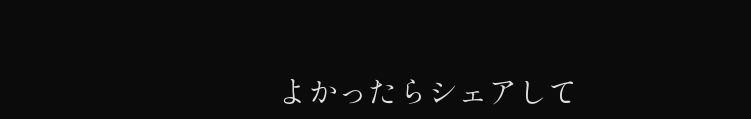よかったらシェアして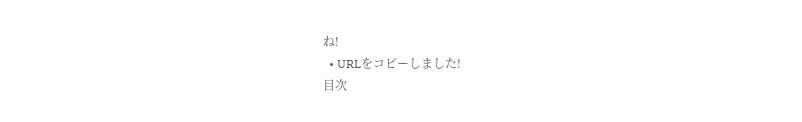ね!
  • URLをコピーしました!
目次